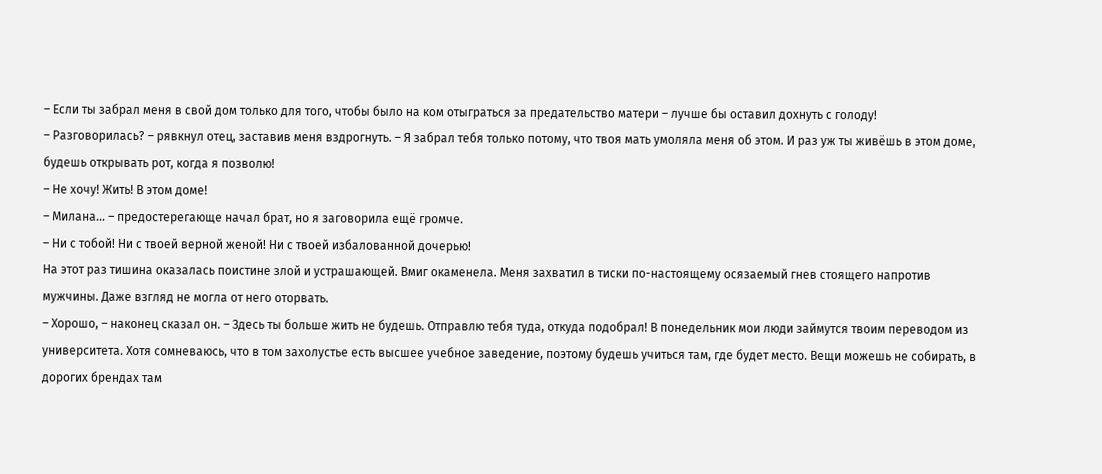– Если ты забрал меня в свой дом только для того, чтобы было на ком отыграться за предательство матери – лучше бы оставил дохнуть с голоду!
– Разговорилась? – рявкнул отец, заставив меня вздрогнуть. – Я забрал тебя только потому, что твоя мать умоляла меня об этом. И раз уж ты живёшь в этом доме, будешь открывать рот, когда я позволю!
– Не хочу! Жить! В этом доме!
– Милана… – предостерегающе начал брат, но я заговорила ещё громче.
– Ни с тобой! Ни с твоей верной женой! Ни с твоей избалованной дочерью!
На этот раз тишина оказалась поистине злой и устрашающей. Вмиг окаменела. Меня захватил в тиски по-настоящему осязаемый гнев стоящего напротив мужчины. Даже взгляд не могла от него оторвать.
– Хорошо, – наконец сказал он. – Здесь ты больше жить не будешь. Отправлю тебя туда, откуда подобрал! В понедельник мои люди займутся твоим переводом из университета. Хотя сомневаюсь, что в том захолустье есть высшее учебное заведение, поэтому будешь учиться там, где будет место. Вещи можешь не собирать, в дорогих брендах там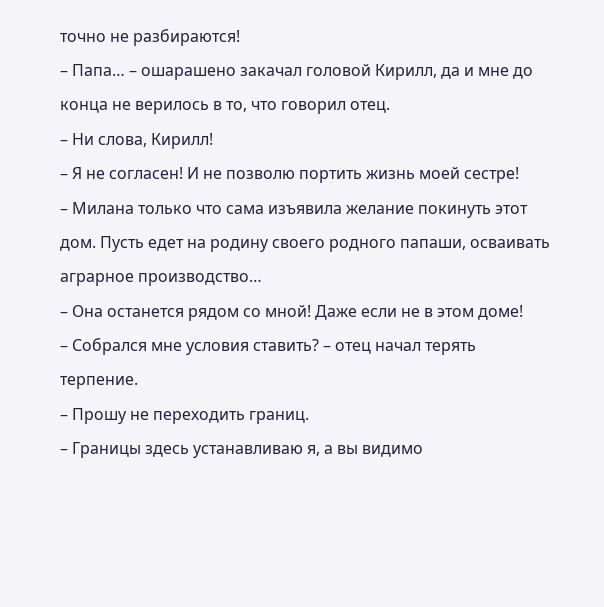точно не разбираются!
– Папа… – ошарашено закачал головой Кирилл, да и мне до конца не верилось в то, что говорил отец.
– Ни слова, Кирилл!
– Я не согласен! И не позволю портить жизнь моей сестре!
– Милана только что сама изъявила желание покинуть этот дом. Пусть едет на родину своего родного папаши, осваивать аграрное производство…
– Она останется рядом со мной! Даже если не в этом доме!
– Собрался мне условия ставить? – отец начал терять терпение.
– Прошу не переходить границ.
– Границы здесь устанавливаю я, а вы видимо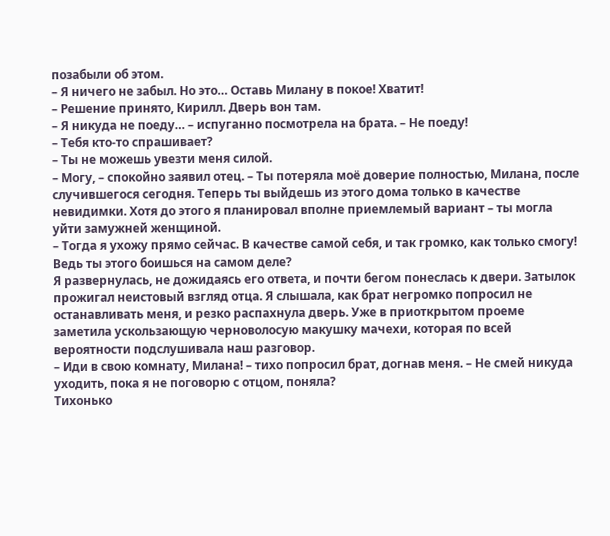позабыли об этом.
– Я ничего не забыл. Но это… Оставь Милану в покое! Хватит!
– Решение принято, Кирилл. Дверь вон там.
– Я никуда не поеду… – испуганно посмотрела на брата. – Не поеду!
– Тебя кто-то спрашивает?
– Ты не можешь увезти меня силой.
– Могу, – спокойно заявил отец. – Ты потеряла моё доверие полностью, Милана, после случившегося сегодня. Теперь ты выйдешь из этого дома только в качестве невидимки. Хотя до этого я планировал вполне приемлемый вариант – ты могла уйти замужней женщиной.
– Тогда я ухожу прямо сейчас. В качестве самой себя, и так громко, как только смогу! Ведь ты этого боишься на самом деле?
Я развернулась, не дожидаясь его ответа, и почти бегом понеслась к двери. Затылок прожигал неистовый взгляд отца. Я слышала, как брат негромко попросил не останавливать меня, и резко распахнула дверь. Уже в приоткрытом проеме заметила ускользающую черноволосую макушку мачехи, которая по всей вероятности подслушивала наш разговор.
– Иди в свою комнату, Милана! – тихо попросил брат, догнав меня. – Не смей никуда уходить, пока я не поговорю с отцом, поняла?
Тихонько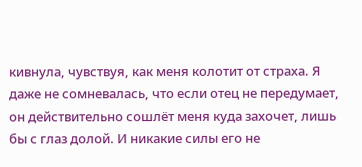кивнула, чувствуя, как меня колотит от страха. Я даже не сомневалась, что если отец не передумает, он действительно сошлёт меня куда захочет, лишь бы с глаз долой. И никакие силы его не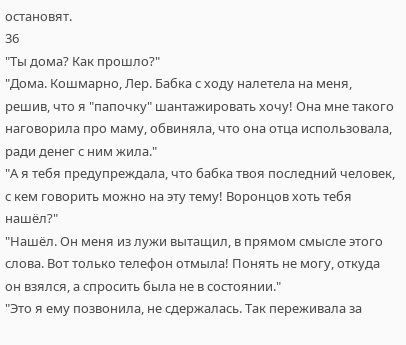остановят.
36
"Ты дома? Как прошло?"
"Дома. Кошмарно, Лер. Бабка с ходу налетела на меня, решив, что я "папочку" шантажировать хочу! Она мне такого наговорила про маму, обвиняла, что она отца использовала, ради денег с ним жила."
"А я тебя предупреждала, что бабка твоя последний человек, с кем говорить можно на эту тему! Воронцов хоть тебя нашёл?"
"Нашёл. Он меня из лужи вытащил, в прямом смысле этого слова. Вот только телефон отмыла! Понять не могу, откуда он взялся, а спросить была не в состоянии."
"Это я ему позвонила, не сдержалась. Так переживала за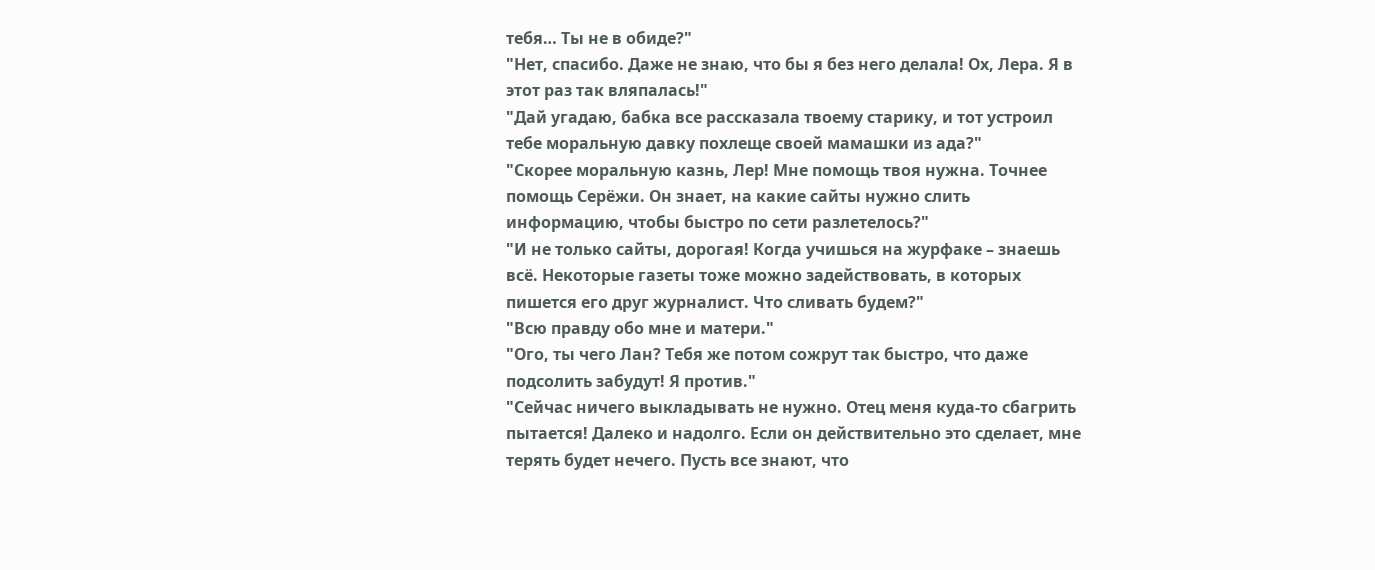тебя… Ты не в обиде?"
"Нет, спасибо. Даже не знаю, что бы я без него делала! Ох, Лера. Я в этот раз так вляпалась!"
"Дай угадаю, бабка все рассказала твоему старику, и тот устроил тебе моральную давку похлеще своей мамашки из ада?"
"Скорее моральную казнь, Лер! Мне помощь твоя нужна. Точнее помощь Серёжи. Он знает, на какие сайты нужно слить информацию, чтобы быстро по сети разлетелось?"
"И не только сайты, дорогая! Когда учишься на журфаке – знаешь всё. Некоторые газеты тоже можно задействовать, в которых пишется его друг журналист. Что сливать будем?"
"Всю правду обо мне и матери."
"Ого, ты чего Лан? Тебя же потом сожрут так быстро, что даже подсолить забудут! Я против."
"Сейчас ничего выкладывать не нужно. Отец меня куда-то сбагрить пытается! Далеко и надолго. Если он действительно это сделает, мне терять будет нечего. Пусть все знают, что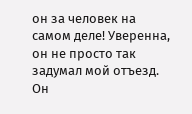он за человек на самом деле! Уверенна, он не просто так задумал мой отъезд. Он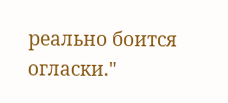реально боится огласки."